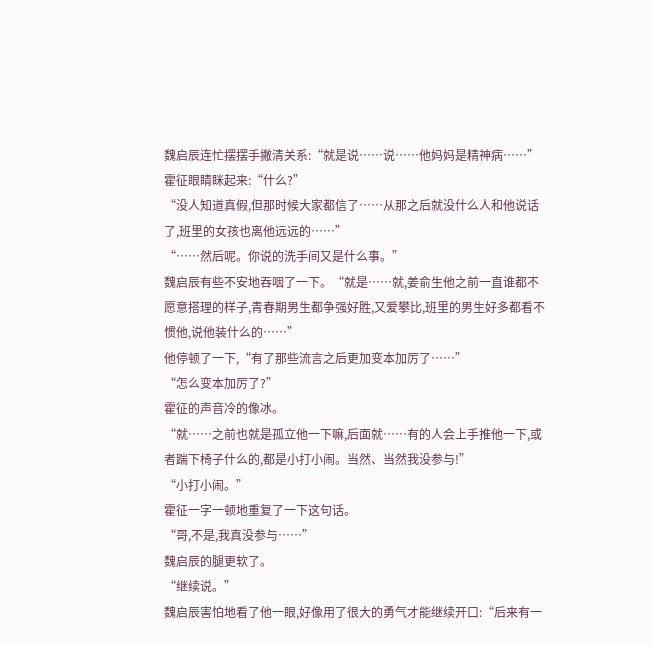魏启辰连忙摆摆手撇清关系:“就是说……说……他妈妈是精神病……”
霍征眼睛眯起来:“什么?”
“没人知道真假,但那时候大家都信了……从那之后就没什么人和他说话了,班里的女孩也离他远远的……”
“……然后呢。你说的洗手间又是什么事。”
魏启辰有些不安地吞咽了一下。“就是……就,姜俞生他之前一直谁都不愿意搭理的样子,青春期男生都争强好胜,又爱攀比,班里的男生好多都看不惯他,说他装什么的……”
他停顿了一下,“有了那些流言之后更加变本加厉了……”
“怎么变本加厉了?”
霍征的声音冷的像冰。
“就……之前也就是孤立他一下嘛,后面就……有的人会上手推他一下,或者踹下椅子什么的,都是小打小闹。当然、当然我没参与!”
“小打小闹。”
霍征一字一顿地重复了一下这句话。
“哥,不是,我真没参与……”
魏启辰的腿更软了。
“继续说。”
魏启辰害怕地看了他一眼,好像用了很大的勇气才能继续开口:“后来有一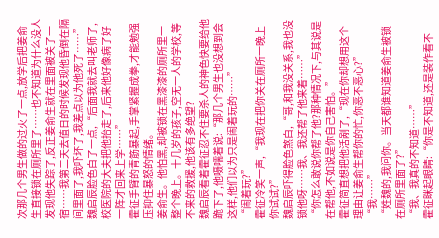次那几个男生做的过火了一点,放学后把姜俞生直接锁在厕所里了……也不知道为什么没人发现他失踪了,反正姜俞生就在里面被关了一宿……我第二天去值日的时候发现他昏倒在隔间里面了,我吓坏了,我差点以为他死了……”
魏启辰脸色白了一点,“后面我就去叫老师了,校医院的大夫把他抬走了,后来他好像病了好一阵才回来上学……”
霍征手臂的青筋暴起,手掌紧握成拳,才能勉强压抑住暴怒的情绪。
姜俞生。他怕黑,却被锁在黑漆漆的厕所里一整个晚上。十几岁的孩子,空无一人的学校,等不来的救援,他该有多绝望?
魏启辰看着霍征忍不住要杀人的神色快要给他跪下了,他嗫嚅着说:“那几个男生也没想到会这样,他们以为只是闹着玩的……”
“闹着玩?”
霍征冷笑一声,“我现在把你关在厕所一晚上你试试?”
魏启辰吓得脸色煞白,“哥,和我没关系,我也没锁他呀……我、我还帮了他来着……”
“你怎么敢说你帮了他?那种情况下,与其说是在帮他,不如说是你自己害怕。”
霍征简直想把他活剐了,“现在你却想用这个理由让姜俞生帮你的忙,你恶不恶心?”
“我……”
“姓魏的,我问你。当天都谁知道姜俞生被锁在厕所里面了?”
“我、我真的不知道……”
霍征眯起眼睛:“你是不知道,还是装作看不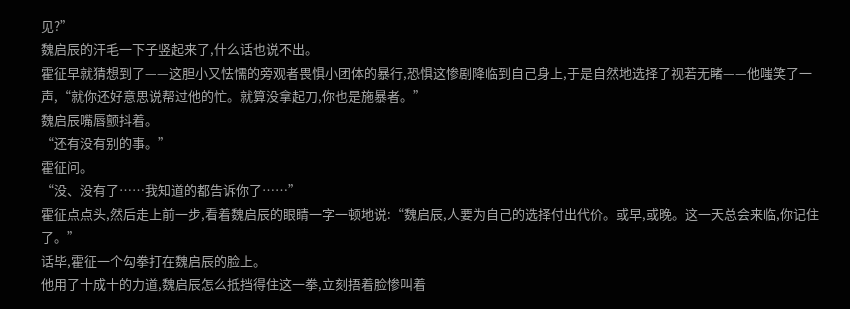见?”
魏启辰的汗毛一下子竖起来了,什么话也说不出。
霍征早就猜想到了——这胆小又怯懦的旁观者畏惧小团体的暴行,恐惧这惨剧降临到自己身上,于是自然地选择了视若无睹——他嗤笑了一声,“就你还好意思说帮过他的忙。就算没拿起刀,你也是施暴者。”
魏启辰嘴唇颤抖着。
“还有没有别的事。”
霍征问。
“没、没有了……我知道的都告诉你了……”
霍征点点头,然后走上前一步,看着魏启辰的眼睛一字一顿地说:“魏启辰,人要为自己的选择付出代价。或早,或晚。这一天总会来临,你记住了。”
话毕,霍征一个勾拳打在魏启辰的脸上。
他用了十成十的力道,魏启辰怎么抵挡得住这一拳,立刻捂着脸惨叫着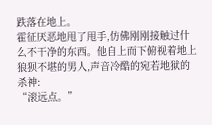跌落在地上。
霍征厌恶地甩了甩手,仿佛刚刚接触过什么不干净的东西。他自上而下俯视着地上狼狈不堪的男人,声音冷酷的宛若地狱的杀神:
“滚远点。”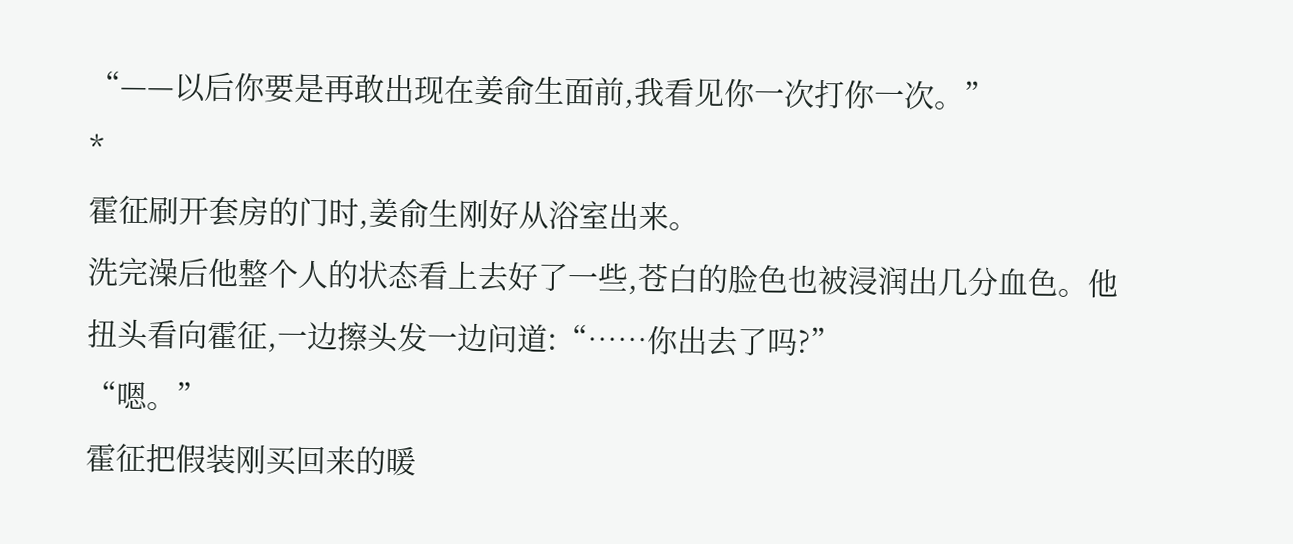“——以后你要是再敢出现在姜俞生面前,我看见你一次打你一次。”
*
霍征刷开套房的门时,姜俞生刚好从浴室出来。
洗完澡后他整个人的状态看上去好了一些,苍白的脸色也被浸润出几分血色。他扭头看向霍征,一边擦头发一边问道:“……你出去了吗?”
“嗯。”
霍征把假装刚买回来的暖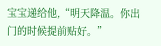宝宝递给他,“明天降温。你出门的时候提前贴好。”